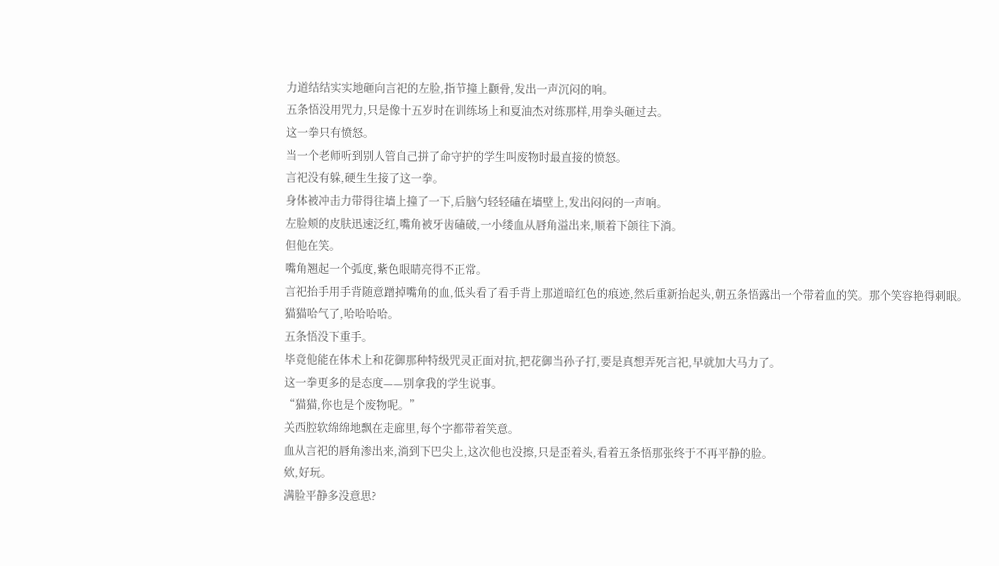力道结结实实地砸向言祀的左脸,指节撞上颧骨,发出一声沉闷的响。
五条悟没用咒力,只是像十五岁时在训练场上和夏油杰对练那样,用拳头砸过去。
这一拳只有愤怒。
当一个老师听到别人管自己拼了命守护的学生叫废物时最直接的愤怒。
言祀没有躲,硬生生接了这一拳。
身体被冲击力带得往墙上撞了一下,后脑勺轻轻磕在墙壁上,发出闷闷的一声响。
左脸颊的皮肤迅速泛红,嘴角被牙齿磕破,一小缕血从唇角溢出来,顺着下颌往下淌。
但他在笑。
嘴角翘起一个弧度,紫色眼睛亮得不正常。
言祀抬手用手背随意蹭掉嘴角的血,低头看了看手背上那道暗红色的痕迹,然后重新抬起头,朝五条悟露出一个带着血的笑。那个笑容艳得刺眼。
猫猫哈气了,哈哈哈哈。
五条悟没下重手。
毕竟他能在体术上和花御那种特级咒灵正面对抗,把花御当孙子打,要是真想弄死言祀,早就加大马力了。
这一拳更多的是态度——别拿我的学生说事。
“猫猫,你也是个废物呢。”
关西腔软绵绵地飘在走廊里,每个字都带着笑意。
血从言祀的唇角渗出来,淌到下巴尖上,这次他也没擦,只是歪着头,看着五条悟那张终于不再平静的脸。
欸,好玩。
满脸平静多没意思?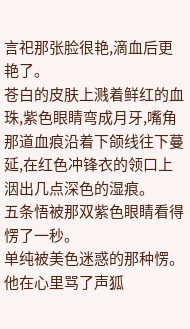言祀那张脸很艳,滴血后更艳了。
苍白的皮肤上溅着鲜红的血珠,紫色眼睛弯成月牙,嘴角那道血痕沿着下颌线往下蔓延,在红色冲锋衣的领口上洇出几点深色的湿痕。
五条悟被那双紫色眼睛看得愣了一秒。
单纯被美色迷惑的那种愣。
他在心里骂了声狐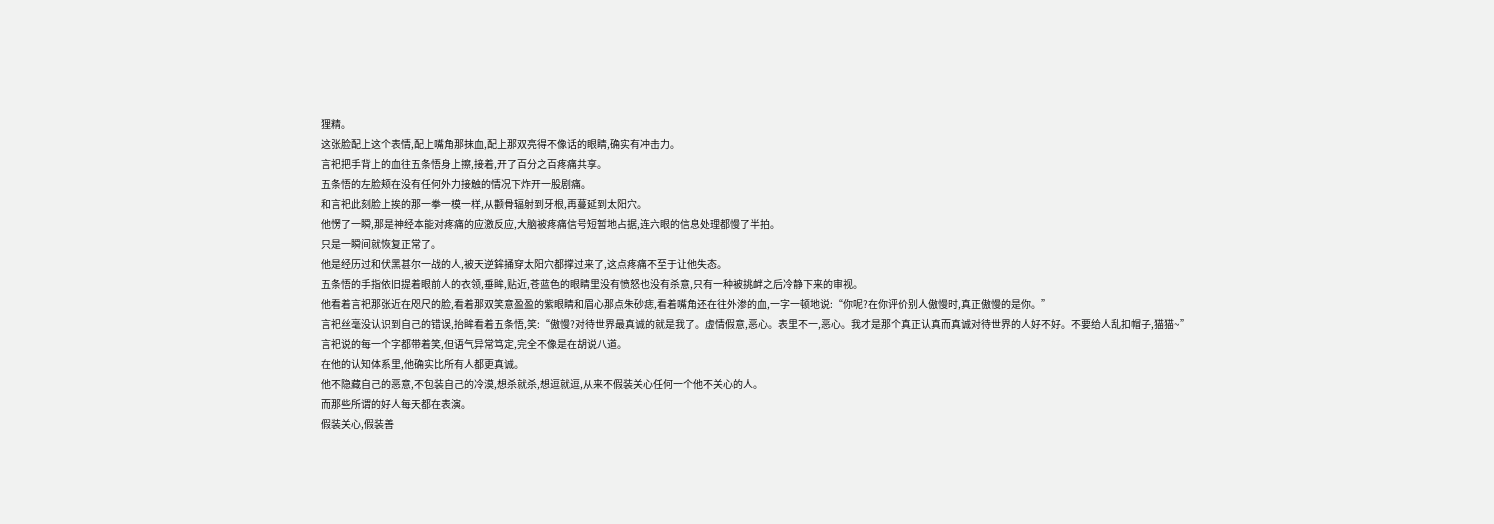狸精。
这张脸配上这个表情,配上嘴角那抹血,配上那双亮得不像话的眼睛,确实有冲击力。
言祀把手背上的血往五条悟身上擦,接着,开了百分之百疼痛共享。
五条悟的左脸颊在没有任何外力接触的情况下炸开一股剧痛。
和言祀此刻脸上挨的那一拳一模一样,从颧骨辐射到牙根,再蔓延到太阳穴。
他愣了一瞬,那是神经本能对疼痛的应激反应,大脑被疼痛信号短暂地占据,连六眼的信息处理都慢了半拍。
只是一瞬间就恢复正常了。
他是经历过和伏黑甚尔一战的人,被天逆鉾捅穿太阳穴都撑过来了,这点疼痛不至于让他失态。
五条悟的手指依旧提着眼前人的衣领,垂眸,贴近,苍蓝色的眼睛里没有愤怒也没有杀意,只有一种被挑衅之后冷静下来的审视。
他看着言祀那张近在咫尺的脸,看着那双笑意盈盈的紫眼睛和眉心那点朱砂痣,看着嘴角还在往外渗的血,一字一顿地说:“你呢?在你评价别人傲慢时,真正傲慢的是你。”
言祀丝毫没认识到自己的错误,抬眸看着五条悟,笑:“傲慢?对待世界最真诚的就是我了。虚情假意,恶心。表里不一,恶心。我才是那个真正认真而真诚对待世界的人好不好。不要给人乱扣帽子,猫猫~”
言祀说的每一个字都带着笑,但语气异常笃定,完全不像是在胡说八道。
在他的认知体系里,他确实比所有人都更真诚。
他不隐藏自己的恶意,不包装自己的冷漠,想杀就杀,想逗就逗,从来不假装关心任何一个他不关心的人。
而那些所谓的好人每天都在表演。
假装关心,假装善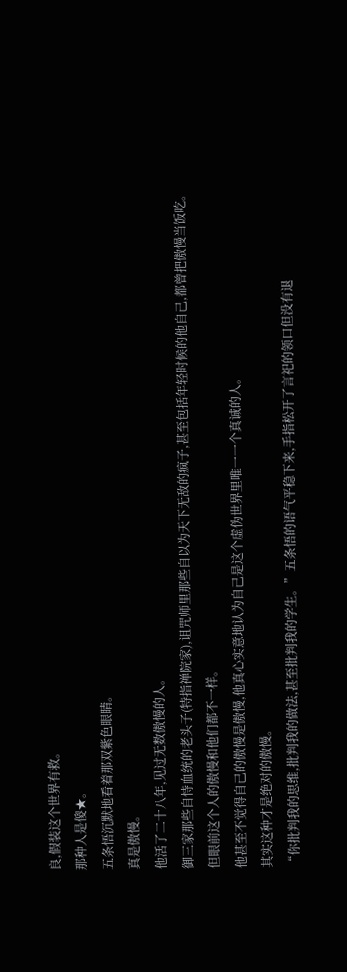良,假装这个世界有救。
那种人是傻★。
五条悟沉默地看着那双紫色眼睛。
真是傲慢。
他活了二十八年,见过无数傲慢的人。
御三家那些自恃血统的老头子(特指禅院家),诅咒师里那些自以为天下无敌的疯子,甚至包括年轻时候的他自己,都曾把傲慢当饭吃。
但眼前这个人的傲慢和他们都不一样。
他甚至不觉得自己的傲慢是傲慢,他真心实意地认为自己是这个虚伪世界里唯一一个真诚的人。
其实这种才是绝对的傲慢。
“你批判我的思维,批判我的做法,甚至批判我的学生。”五条悟的语气平稳下来,手指松开了言祀的领口但没有退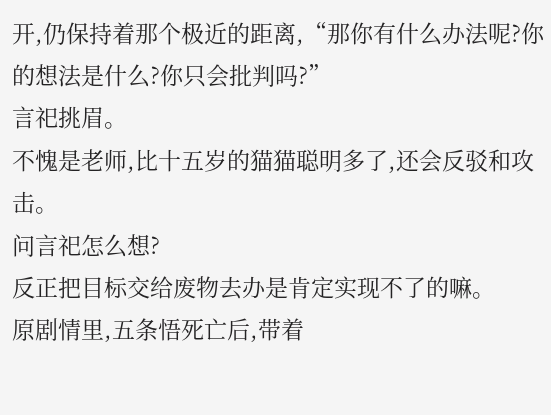开,仍保持着那个极近的距离,“那你有什么办法呢?你的想法是什么?你只会批判吗?”
言祀挑眉。
不愧是老师,比十五岁的猫猫聪明多了,还会反驳和攻击。
问言祀怎么想?
反正把目标交给废物去办是肯定实现不了的嘛。
原剧情里,五条悟死亡后,带着